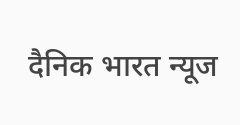दैनिक भारत न्यूज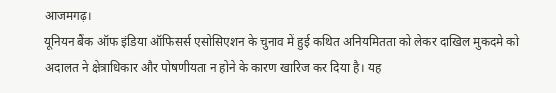आजमगढ़।
यूनियन बैंक ऑफ इंडिया ऑफिसर्स एसोसिएशन के चुनाव में हुई कथित अनियमितता को लेकर दाखिल मुकदमे को अदालत ने क्षेत्राधिकार और पोषणीयता न होने के कारण खारिज कर दिया है। यह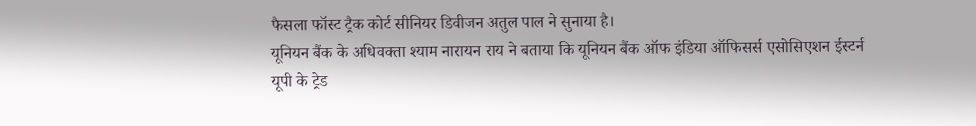फैसला फॉस्ट ट्रैक कोर्ट सीनियर डिवीजन अतुल पाल ने सुनाया है।
यूनियन बैंक के अधिवक्ता श्याम नारायन राय ने बताया कि यूनियन बैंक ऑफ इंडिया ऑफिसर्स एसोसिएशन ईस्टर्न यूपी के ट्रेड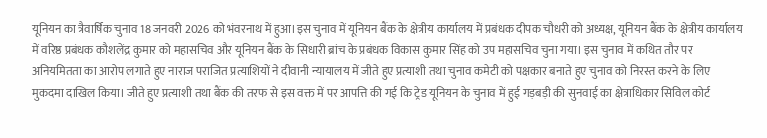यूनियन का त्रैवार्षिक चुनाव 18 जनवरी 2026 को भंवरनाथ में हुआ।इस चुनाव में यूनियन बैंक के क्षेत्रीय कार्यालय में प्रबंधक दीपक चौधरी को अध्यक्ष, यूनियन बैंक के क्षेत्रीय कार्यालय में वरिष्ठ प्रबंधक कौशलेंद्र कुमार को महासचिव और यूनियन बैंक के सिधारी ब्रांच के प्रबंधक विकास कुमार सिंह को उप महासचिव चुना गया। इस चुनाव में कथित तौर पर अनियमितता का आरोप लगाते हुए नाराज पराजित प्रत्याशियों ने दीवानी न्यायालय में जीते हुए प्रत्याशी तथा चुनाव कमेटी को पक्षकार बनाते हुए चुनाव को निरस्त करने के लिए मुकदमा दाखिल किया। जीते हुए प्रत्याशी तथा बैंक की तरफ से इस वक्त में पर आपत्ति की गई कि ट्रेड यूनियन के चुनाव में हुई गड़बड़ी की सुनवाई का क्षेत्राधिकार सिविल कोर्ट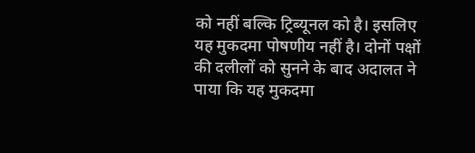को नहीं बल्कि ट्रिब्यूनल को है। इसलिए यह मुकदमा पोषणीय नहीं है। दोनों पक्षों की दलीलों को सुनने के बाद अदालत ने पाया कि यह मुकदमा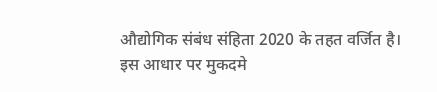औद्योगिक संबंध संहिता 2020 के तहत वर्जित है। इस आधार पर मुकदमे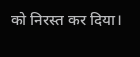को निरस्त कर दिया।